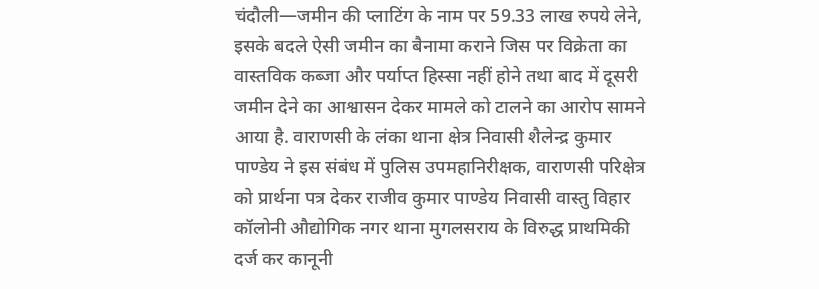चंदौली—जमीन की प्लाटिंग के नाम पर 59.33 लाख रुपये लेने, इसके बदले ऐसी जमीन का बैनामा कराने जिस पर विक्रेता का वास्तविक कब्जा और पर्याप्त हिस्सा नहीं होने तथा बाद में दूसरी जमीन देने का आश्वासन देकर मामले को टालने का आरोप सामने आया है. वाराणसी के लंका थाना क्षेत्र निवासी शैलेन्द्र कुमार पाण्डेय ने इस संबंध में पुलिस उपमहानिरीक्षक, वाराणसी परिक्षेत्र को प्रार्थना पत्र देकर राजीव कुमार पाण्डेय निवासी वास्तु विहार कॉलोनी औद्योगिक नगर थाना मुगलसराय के विरुद्ध प्राथमिकी दर्ज कर कानूनी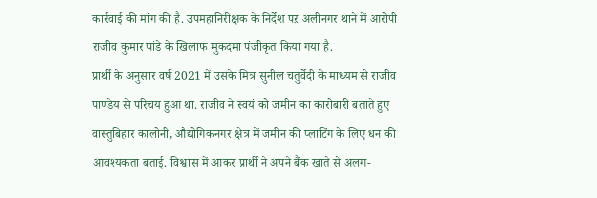कार्रवाई की मांग की है. उपमहानिरीक्षक के निर्देश पऱ अलीनगर थाने में आरोपी राजीव कुमार पांडे के खिलाफ मुकदमा पंजीकृत किया गया है.
प्रार्थी के अनुसार वर्ष 2021 में उसके मित्र सुनील चतुर्वेदी के माध्यम से राजीव पाण्डेय से परिचय हुआ था. राजीव ने स्वयं को जमीन का कारोबारी बताते हुए वास्तुबिहार कालोनी, औद्योगिकनगर क्षेत्र में जमीन की प्लाटिंग के लिए धन की आवश्यकता बताई. विश्वास में आकर प्रार्थी ने अपने बैंक खाते से अलग-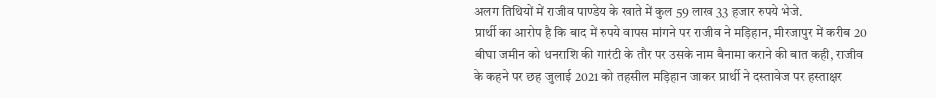अलग तिथियों में राजीव पाण्डेय के खाते में कुल 59 लाख 33 हजार रुपये भेजे.
प्रार्थी का आरोप है कि बाद में रुपये वापस मांगने पर राजीव ने मड़िहान, मीरजापुर में करीब 20 बीघा जमीन को धनराशि की गारंटी के तौर पर उसके नाम बैनामा कराने की बात कही, राजीव के कहने पर छह जुलाई 2021 को तहसील मड़िहान जाकर प्रार्थी ने दस्तावेज पर हस्ताक्षर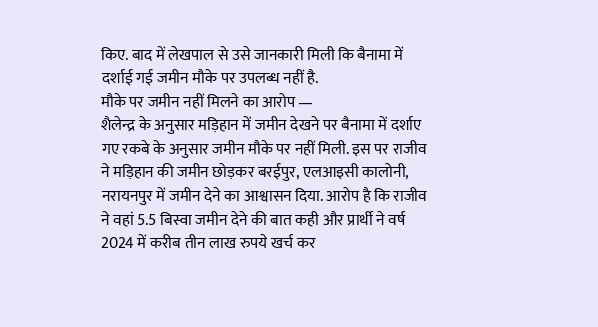किए. बाद में लेखपाल से उसे जानकारी मिली कि बैनामा में दर्शाई गई जमीन मौके पर उपलब्ध नहीं है.
मौके पर जमीन नहीं मिलने का आरोप —
शैलेन्द्र के अनुसार मड़िहान में जमीन देखने पर बैनामा में दर्शाए गए रकबे के अनुसार जमीन मौके पर नहीं मिली. इस पर राजीव ने मड़िहान की जमीन छोड़कर बरईपुर, एलआइसी कालोनी, नरायनपुर में जमीन देने का आश्वासन दिया. आरोप है कि राजीव ने वहां 5.5 बिस्वा जमीन देने की बात कही और प्रार्थी ने वर्ष 2024 में करीब तीन लाख रुपये खर्च कर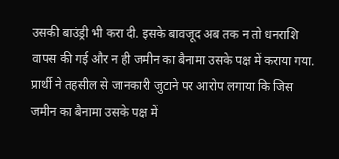उसकी बाउंड्री भी करा दी. इसके बावजूद अब तक न तो धनराशि वापस की गई और न ही जमीन का बैनामा उसके पक्ष में कराया गया.
प्रार्थी ने तहसील से जानकारी जुटाने पर आरोप लगाया कि जिस जमीन का बैनामा उसके पक्ष में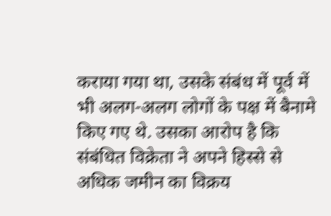कराया गया था, उसके संबंध में पूर्व में भी अलग-अलग लोगों के पक्ष में बैनामे किए गए थे. उसका आरोप है कि संबंधित विक्रेता ने अपने हिस्से से अधिक जमीन का विक्रय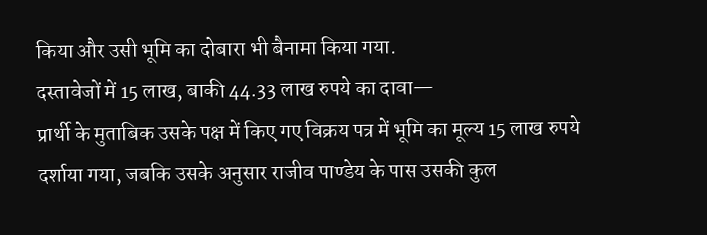किया और उसी भूमि का दोबारा भी बैनामा किया गया.
दस्तावेजों में 15 लाख, बाकी 44.33 लाख रुपये का दावा—
प्रार्थी के मुताबिक उसके पक्ष में किए गए विक्रय पत्र में भूमि का मूल्य 15 लाख रुपये दर्शाया गया, जबकि उसके अनुसार राजीव पाण्डेय के पास उसकी कुल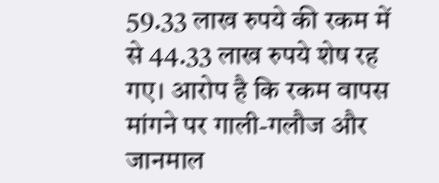59.33 लाख रुपये की रकम में से 44.33 लाख रुपये शेष रह गए। आरोप है कि रकम वापस मांगने पर गाली-गलौज और जानमाल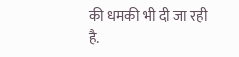की धमकी भी दी जा रही है.